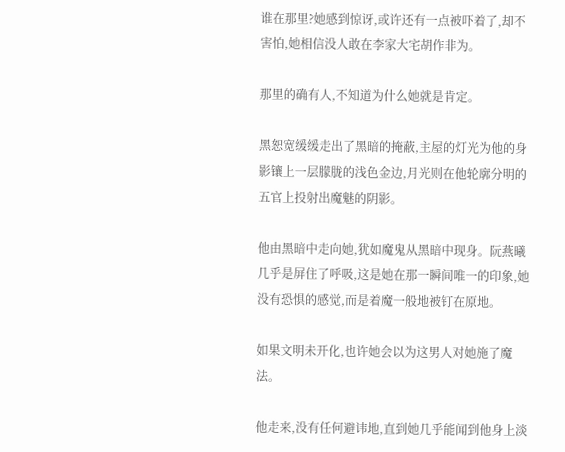谁在那里?她感到惊讶,或许还有一点被吓着了,却不害怕,她相信没人敢在李家大宅胡作非为。

那里的确有人,不知道为什么她就是肯定。

黑恕宽缓缓走出了黑暗的掩蔽,主屋的灯光为他的身影镶上一层朦胧的浅色金边,月光则在他轮廓分明的五官上投射出魔魅的阴影。

他由黑暗中走向她,犹如魔鬼从黑暗中现身。阮燕曦几乎是屏住了呼吸,这是她在那一瞬间唯一的印象,她没有恐惧的感觉,而是着魔一般地被钉在原地。

如果文明未开化,也许她会以为这男人对她施了魔法。

他走来,没有任何避讳地,直到她几乎能闻到他身上淡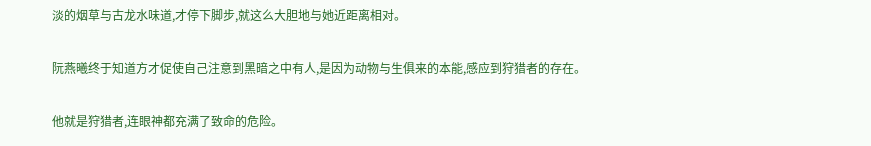淡的烟草与古龙水味道,才停下脚步,就这么大胆地与她近距离相对。

阮燕曦终于知道方才促使自己注意到黑暗之中有人,是因为动物与生俱来的本能,感应到狩猎者的存在。

他就是狩猎者,连眼神都充满了致命的危险。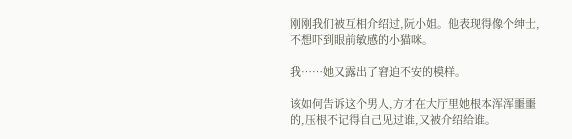刚刚我们被互相介绍过,阮小姐。他表现得像个绅士,不想吓到眼前敏感的小猫咪。

我……她又露出了窘迫不安的模样。

该如何告诉这个男人,方才在大厅里她根本浑浑噩噩的,压根不记得自己见过谁,又被介绍给谁。